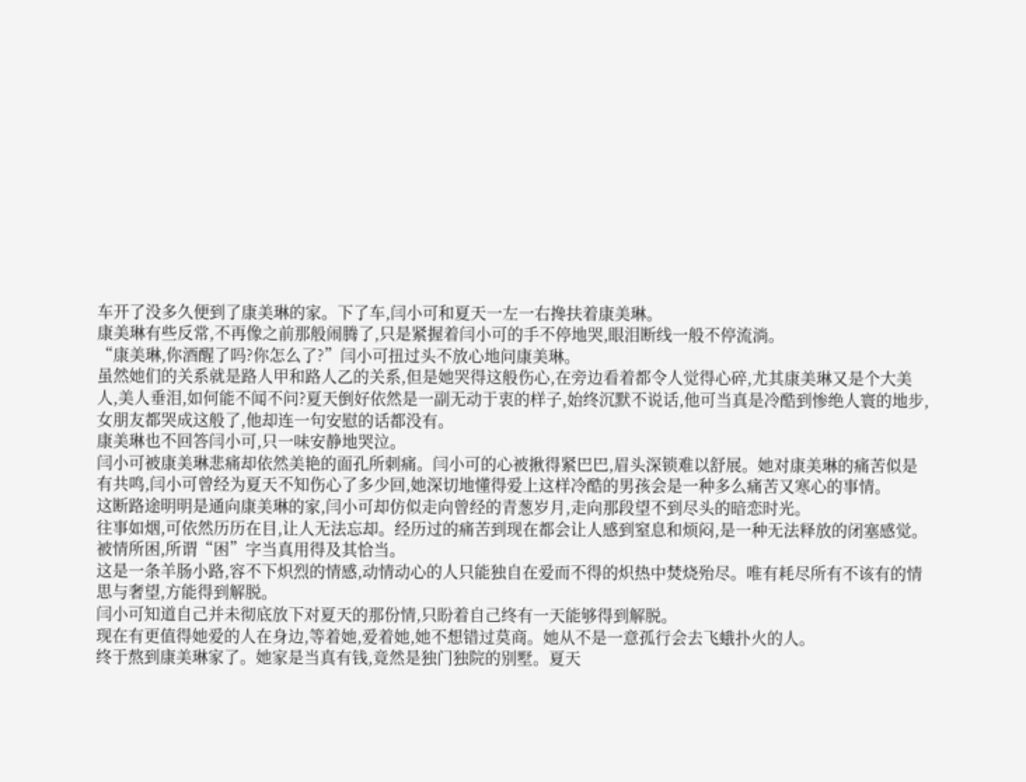车开了没多久便到了康美琳的家。下了车,闫小可和夏天一左一右搀扶着康美琳。
康美琳有些反常,不再像之前那般闹腾了,只是紧握着闫小可的手不停地哭,眼泪断线一般不停流淌。
“康美琳,你酒醒了吗?你怎么了?”闫小可扭过头不放心地问康美琳。
虽然她们的关系就是路人甲和路人乙的关系,但是她哭得这般伤心,在旁边看着都令人觉得心碎,尤其康美琳又是个大美人,美人垂泪,如何能不闻不问?夏天倒好依然是一副无动于衷的样子,始终沉默不说话,他可当真是冷酷到惨绝人寰的地步,女朋友都哭成这般了,他却连一句安慰的话都没有。
康美琳也不回答闫小可,只一味安静地哭泣。
闫小可被康美琳悲痛却依然美艳的面孔所刺痛。闫小可的心被揪得紧巴巴,眉头深锁难以舒展。她对康美琳的痛苦似是有共鸣,闫小可曾经为夏天不知伤心了多少回,她深切地懂得爱上这样冷酷的男孩会是一种多么痛苦又寒心的事情。
这断路途明明是通向康美琳的家,闫小可却仿似走向曾经的青葱岁月,走向那段望不到尽头的暗恋时光。
往事如烟,可依然历历在目,让人无法忘却。经历过的痛苦到现在都会让人感到窒息和烦闷,是一种无法释放的闭塞感觉。被情所困,所谓“困”字当真用得及其恰当。
这是一条羊肠小路,容不下炽烈的情感,动情动心的人只能独自在爱而不得的炽热中焚烧殆尽。唯有耗尽所有不该有的情思与奢望,方能得到解脱。
闫小可知道自己并未彻底放下对夏天的那份情,只盼着自己终有一天能够得到解脱。
现在有更值得她爱的人在身边,等着她,爱着她,她不想错过莫商。她从不是一意孤行会去飞蛾扑火的人。
终于熬到康美琳家了。她家是当真有钱,竟然是独门独院的别墅。夏天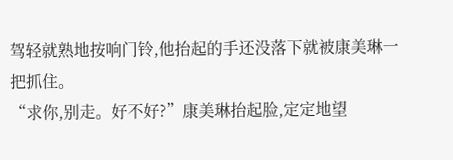驾轻就熟地按响门铃,他抬起的手还没落下就被康美琳一把抓住。
“求你,别走。好不好?”康美琳抬起脸,定定地望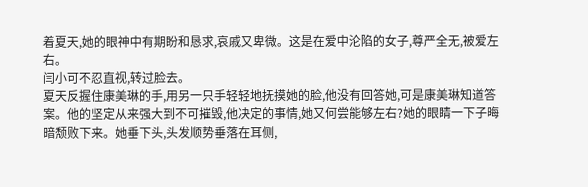着夏天,她的眼神中有期盼和恳求,哀戚又卑微。这是在爱中沦陷的女子,尊严全无,被爱左右。
闫小可不忍直视,转过脸去。
夏天反握住康美琳的手,用另一只手轻轻地抚摸她的脸,他没有回答她,可是康美琳知道答案。他的坚定从来强大到不可摧毁,他决定的事情,她又何尝能够左右?她的眼睛一下子晦暗颓败下来。她垂下头,头发顺势垂落在耳侧,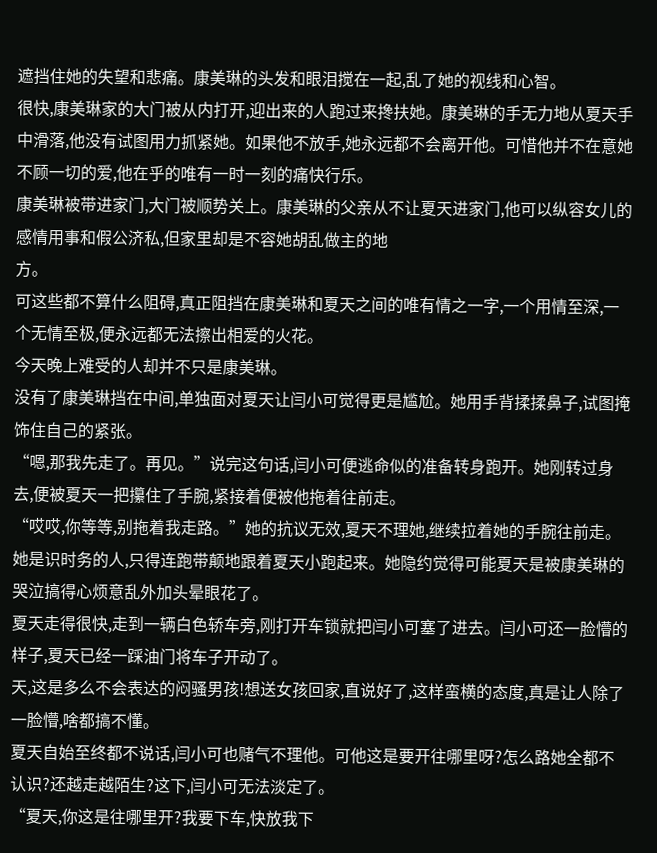遮挡住她的失望和悲痛。康美琳的头发和眼泪搅在一起,乱了她的视线和心智。
很快,康美琳家的大门被从内打开,迎出来的人跑过来搀扶她。康美琳的手无力地从夏天手中滑落,他没有试图用力抓紧她。如果他不放手,她永远都不会离开他。可惜他并不在意她不顾一切的爱,他在乎的唯有一时一刻的痛快行乐。
康美琳被带进家门,大门被顺势关上。康美琳的父亲从不让夏天进家门,他可以纵容女儿的感情用事和假公济私,但家里却是不容她胡乱做主的地
方。
可这些都不算什么阻碍,真正阻挡在康美琳和夏天之间的唯有情之一字,一个用情至深,一个无情至极,便永远都无法擦出相爱的火花。
今天晚上难受的人却并不只是康美琳。
没有了康美琳挡在中间,单独面对夏天让闫小可觉得更是尴尬。她用手背揉揉鼻子,试图掩饰住自己的紧张。
“嗯,那我先走了。再见。”说完这句话,闫小可便逃命似的准备转身跑开。她刚转过身去,便被夏天一把攥住了手腕,紧接着便被他拖着往前走。
“哎哎,你等等,别拖着我走路。”她的抗议无效,夏天不理她,继续拉着她的手腕往前走。她是识时务的人,只得连跑带颠地跟着夏天小跑起来。她隐约觉得可能夏天是被康美琳的哭泣搞得心烦意乱外加头晕眼花了。
夏天走得很快,走到一辆白色轿车旁,刚打开车锁就把闫小可塞了进去。闫小可还一脸懵的样子,夏天已经一踩油门将车子开动了。
天,这是多么不会表达的闷骚男孩!想送女孩回家,直说好了,这样蛮横的态度,真是让人除了一脸懵,啥都搞不懂。
夏天自始至终都不说话,闫小可也赌气不理他。可他这是要开往哪里呀?怎么路她全都不认识?还越走越陌生?这下,闫小可无法淡定了。
“夏天,你这是往哪里开?我要下车,快放我下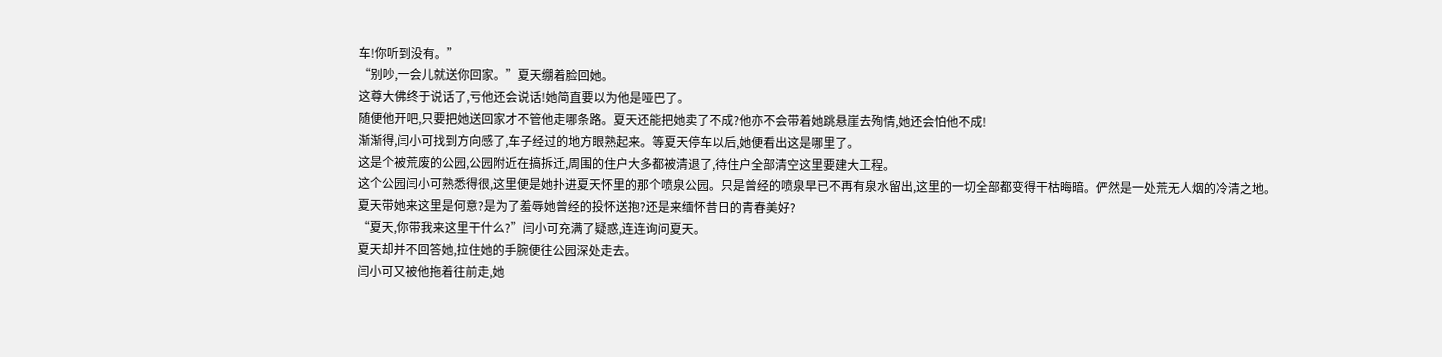车!你听到没有。”
“别吵,一会儿就送你回家。”夏天绷着脸回她。
这尊大佛终于说话了,亏他还会说话!她简直要以为他是哑巴了。
随便他开吧,只要把她送回家才不管他走哪条路。夏天还能把她卖了不成?他亦不会带着她跳悬崖去殉情,她还会怕他不成!
渐渐得,闫小可找到方向感了,车子经过的地方眼熟起来。等夏天停车以后,她便看出这是哪里了。
这是个被荒废的公园,公园附近在搞拆迁,周围的住户大多都被清退了,待住户全部清空这里要建大工程。
这个公园闫小可熟悉得很,这里便是她扑进夏天怀里的那个喷泉公园。只是曾经的喷泉早已不再有泉水留出,这里的一切全部都变得干枯晦暗。俨然是一处荒无人烟的冷清之地。
夏天带她来这里是何意?是为了羞辱她曾经的投怀送抱?还是来缅怀昔日的青春美好?
“夏天,你带我来这里干什么?”闫小可充满了疑惑,连连询问夏天。
夏天却并不回答她,拉住她的手腕便往公园深处走去。
闫小可又被他拖着往前走,她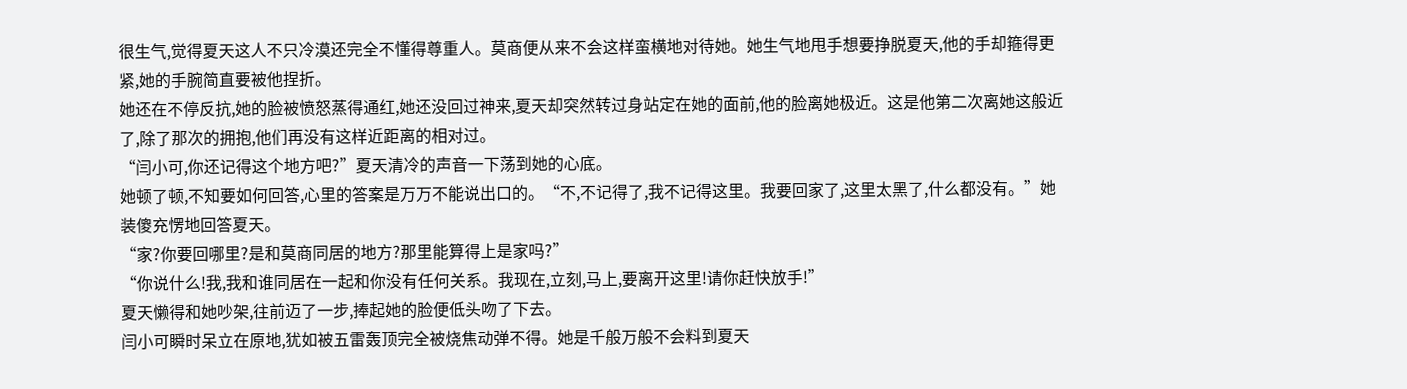很生气,觉得夏天这人不只冷漠还完全不懂得尊重人。莫商便从来不会这样蛮横地对待她。她生气地甩手想要挣脱夏天,他的手却箍得更紧,她的手腕简直要被他捏折。
她还在不停反抗,她的脸被愤怒蒸得通红,她还没回过神来,夏天却突然转过身站定在她的面前,他的脸离她极近。这是他第二次离她这般近了,除了那次的拥抱,他们再没有这样近距离的相对过。
“闫小可,你还记得这个地方吧?”夏天清冷的声音一下荡到她的心底。
她顿了顿,不知要如何回答,心里的答案是万万不能说出口的。“不,不记得了,我不记得这里。我要回家了,这里太黑了,什么都没有。”她装傻充愣地回答夏天。
“家?你要回哪里?是和莫商同居的地方?那里能算得上是家吗?”
“你说什么!我,我和谁同居在一起和你没有任何关系。我现在,立刻,马上,要离开这里!请你赶快放手!”
夏天懒得和她吵架,往前迈了一步,捧起她的脸便低头吻了下去。
闫小可瞬时呆立在原地,犹如被五雷轰顶完全被烧焦动弹不得。她是千般万般不会料到夏天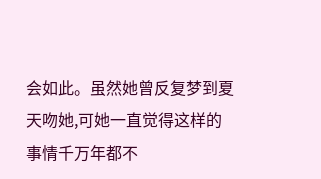会如此。虽然她曾反复梦到夏天吻她,可她一直觉得这样的事情千万年都不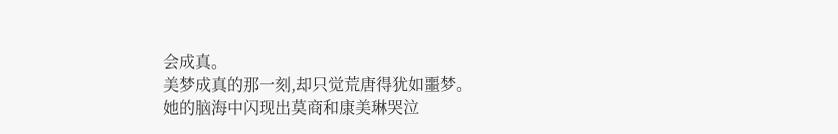会成真。
美梦成真的那一刻,却只觉荒唐得犹如噩梦。
她的脑海中闪现出莫商和康美琳哭泣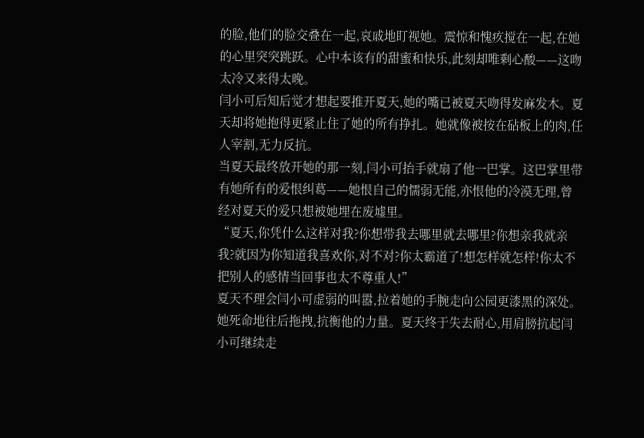的脸,他们的脸交叠在一起,哀戚地盯视她。震惊和愧疚搅在一起,在她的心里突突跳跃。心中本该有的甜蜜和快乐,此刻却唯剩心酸——这吻太冷又来得太晚。
闫小可后知后觉才想起要推开夏天,她的嘴已被夏天吻得发麻发木。夏天却将她抱得更紧止住了她的所有挣扎。她就像被按在砧板上的肉,任人宰割,无力反抗。
当夏天最终放开她的那一刻,闫小可抬手就扇了他一巴掌。这巴掌里带有她所有的爱恨纠葛——她恨自己的懦弱无能,亦恨他的冷漠无理,曾经对夏天的爱只想被她埋在废墟里。
“夏天,你凭什么这样对我?你想带我去哪里就去哪里?你想亲我就亲我?就因为你知道我喜欢你,对不对?你太霸道了!想怎样就怎样!你太不把别人的感情当回事也太不尊重人!”
夏天不理会闫小可虚弱的叫嚣,拉着她的手腕走向公园更漆黑的深处。她死命地往后拖拽,抗衡他的力量。夏天终于失去耐心,用肩膀抗起闫小可继续走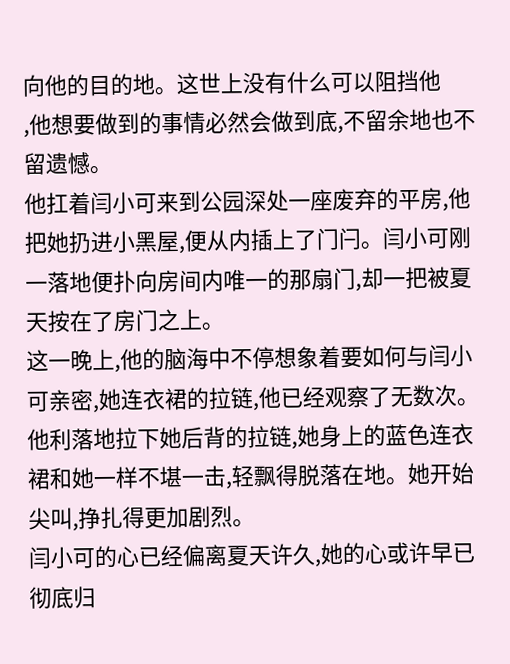向他的目的地。这世上没有什么可以阻挡他
,他想要做到的事情必然会做到底,不留余地也不留遗憾。
他扛着闫小可来到公园深处一座废弃的平房,他把她扔进小黑屋,便从内插上了门闩。闫小可刚一落地便扑向房间内唯一的那扇门,却一把被夏天按在了房门之上。
这一晚上,他的脑海中不停想象着要如何与闫小可亲密,她连衣裙的拉链,他已经观察了无数次。他利落地拉下她后背的拉链,她身上的蓝色连衣裙和她一样不堪一击,轻飘得脱落在地。她开始尖叫,挣扎得更加剧烈。
闫小可的心已经偏离夏天许久,她的心或许早已彻底归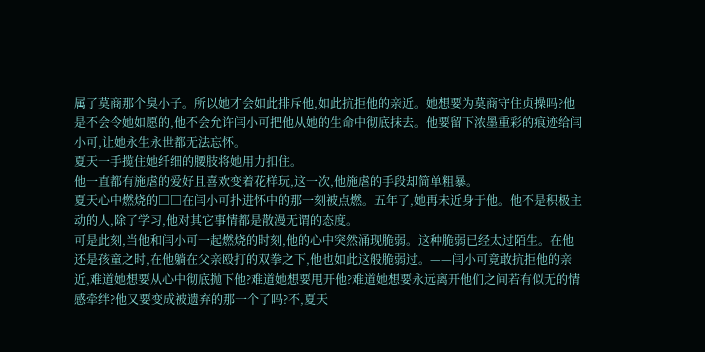属了莫商那个臭小子。所以她才会如此排斥他,如此抗拒他的亲近。她想要为莫商守住贞操吗?他是不会令她如愿的,他不会允许闫小可把他从她的生命中彻底抹去。他要留下浓墨重彩的痕迹给闫小可,让她永生永世都无法忘怀。
夏天一手揽住她纤细的腰肢将她用力扣住。
他一直都有施虐的爱好且喜欢变着花样玩,这一次,他施虐的手段却简单粗暴。
夏天心中燃烧的□□在闫小可扑进怀中的那一刻被点燃。五年了,她再未近身于他。他不是积极主动的人,除了学习,他对其它事情都是散漫无谓的态度。
可是此刻,当他和闫小可一起燃烧的时刻,他的心中突然涌现脆弱。这种脆弱已经太过陌生。在他还是孩童之时,在他躺在父亲殴打的双拳之下,他也如此这般脆弱过。——闫小可竟敢抗拒他的亲近,难道她想要从心中彻底抛下他?难道她想要甩开他?难道她想要永远离开他们之间若有似无的情感牵绊?他又要变成被遗弃的那一个了吗?不,夏天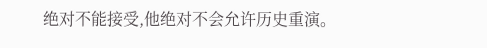绝对不能接受,他绝对不会允许历史重演。